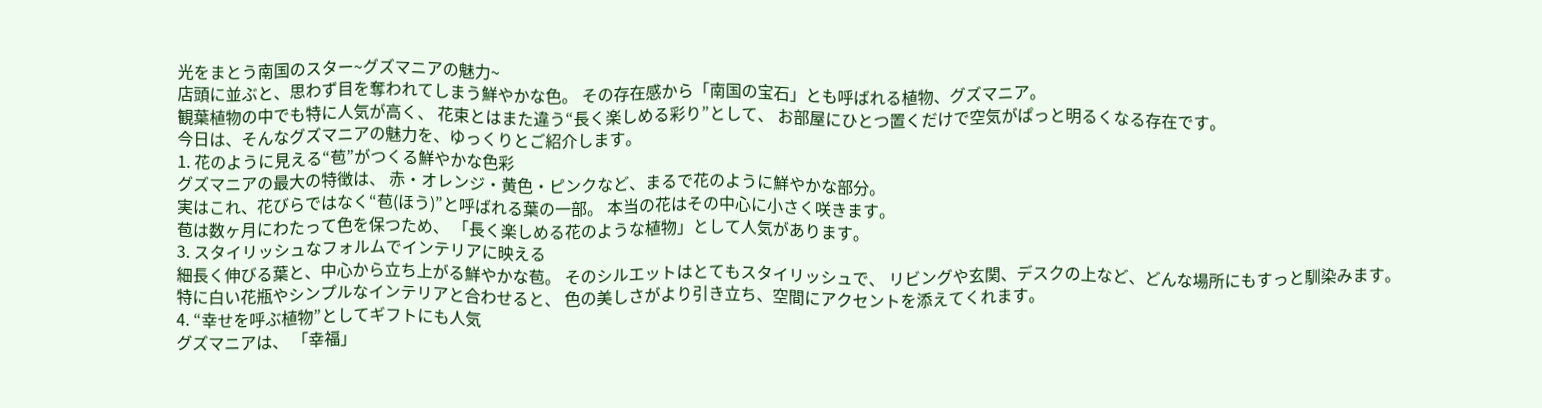光をまとう南国のスター~グズマニアの魅力~
店頭に並ぶと、思わず目を奪われてしまう鮮やかな色。 その存在感から「南国の宝石」とも呼ばれる植物、グズマニア。
観葉植物の中でも特に人気が高く、 花束とはまた違う“長く楽しめる彩り”として、 お部屋にひとつ置くだけで空気がぱっと明るくなる存在です。
今日は、そんなグズマニアの魅力を、ゆっくりとご紹介します。
1. 花のように見える“苞”がつくる鮮やかな色彩
グズマニアの最大の特徴は、 赤・オレンジ・黄色・ピンクなど、まるで花のように鮮やかな部分。
実はこれ、花びらではなく“苞(ほう)”と呼ばれる葉の一部。 本当の花はその中心に小さく咲きます。
苞は数ヶ月にわたって色を保つため、 「長く楽しめる花のような植物」として人気があります。
3. スタイリッシュなフォルムでインテリアに映える
細長く伸びる葉と、中心から立ち上がる鮮やかな苞。 そのシルエットはとてもスタイリッシュで、 リビングや玄関、デスクの上など、どんな場所にもすっと馴染みます。
特に白い花瓶やシンプルなインテリアと合わせると、 色の美しさがより引き立ち、空間にアクセントを添えてくれます。
4. “幸せを呼ぶ植物”としてギフトにも人気
グズマニアは、 「幸福」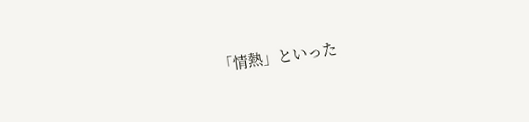「情熱」といった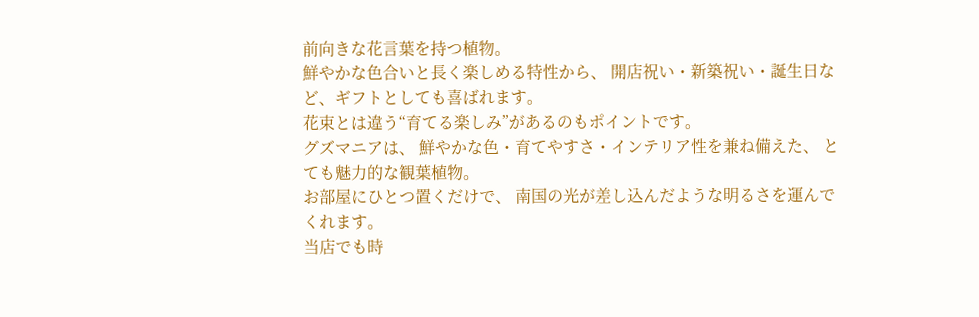前向きな花言葉を持つ植物。
鮮やかな色合いと長く楽しめる特性から、 開店祝い・新築祝い・誕生日など、ギフトとしても喜ばれます。
花束とは違う“育てる楽しみ”があるのもポイントです。
グズマニアは、 鮮やかな色・育てやすさ・インテリア性を兼ね備えた、 とても魅力的な観葉植物。
お部屋にひとつ置くだけで、 南国の光が差し込んだような明るさを運んでくれます。
当店でも時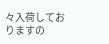々入荷しておりますの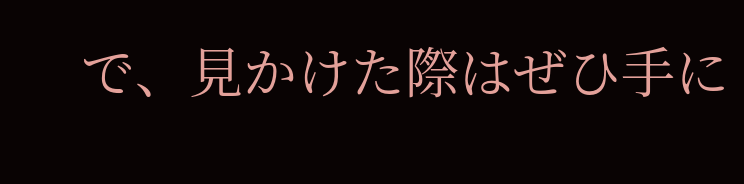で、見かけた際はぜひ手に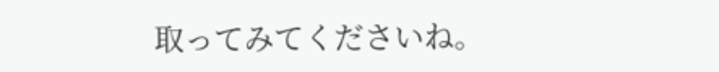取ってみてくださいね。